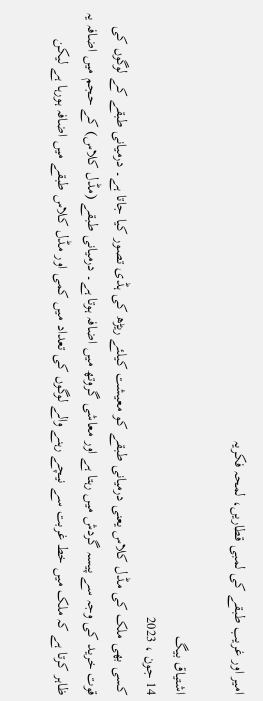امیر اور غریب طبقے کی لمبی قطاریں، لمحہ فکریہ

اشتیاق بیگ
14 جون ، 2023
کسی بھی ملک کی مڈل کلاس یعنی درمیانی طبقے کو معیشت کیلئے ریڑھ کی ہڈی تصور کیا جاتا ہے۔ درمیانی طبقے کے لوگوں کی قوت خرید کی وجہ سے پیسہ گردش میں رہتا ہے اور معاشی گروتھ میں اضافہ ہوتا ہے۔ درمیانی طبقے (مڈل کلاس) کے حجم میں اضافہ یہ ظاہر کرتا ہے کہ ملک میں خط غربت سے نیچے رہنے والے لوگوں کی تعداد میں کمی اور مڈل کلاس طبقے میں اضافہ ہورہا ہے لیکن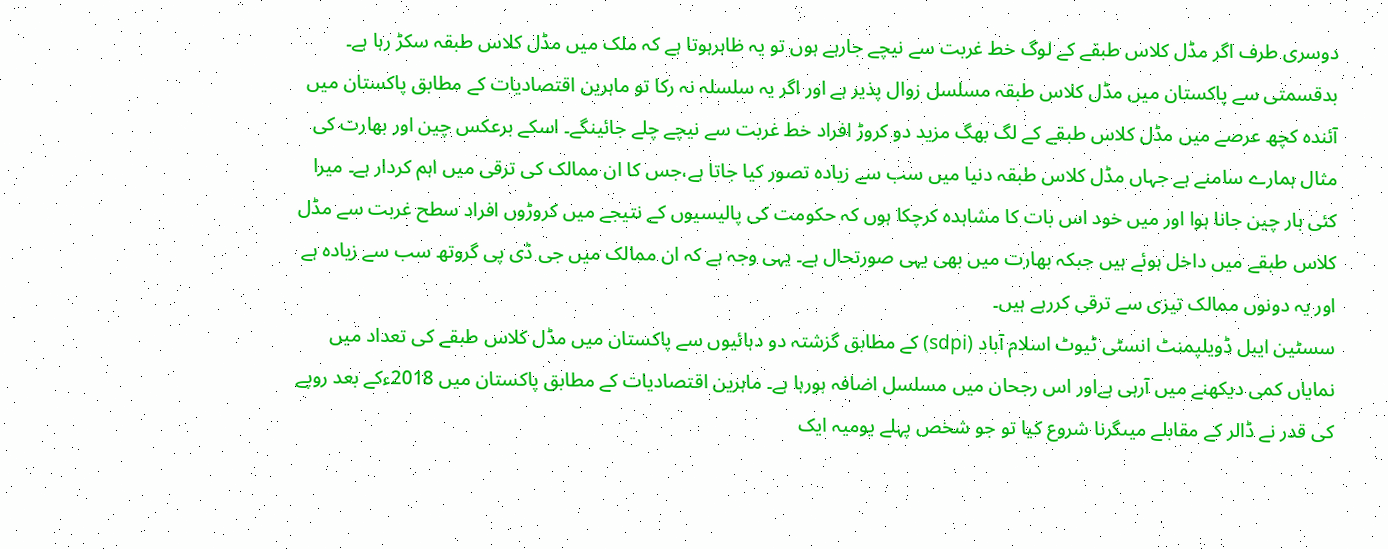دوسری طرف اگر مڈل کلاس طبقے کے لوگ خط غربت سے نیچے جارہے ہوں تو یہ ظاہرہوتا ہے کہ ملک میں مڈل کلاس طبقہ سکڑ رہا ہے۔ بدقسمتی سے پاکستان میں مڈل کلاس طبقہ مسلسل زوال پذیر ہے اور اگر یہ سلسلہ نہ رکا تو ماہرین اقتصادیات کے مطابق پاکستان میں آئندہ کچھ عرصے میں مڈل کلاس طبقے کے لگ بھگ مزید دو کروڑ افراد خط غربت سے نیچے چلے جائینگے۔ اسکے برعکس چین اور بھارت کی مثال ہمارے سامنے ہے جہاں مڈل کلاس طبقہ دنیا میں سب سے زیادہ تصور کیا جاتا ہے،جس کا ان ممالک کی ترقی میں اہم کردار ہے۔ میرا کئی بار چین جانا ہوا اور میں خود اس بات کا مشاہدہ کرچکا ہوں کہ حکومت کی پالیسیوں کے نتیجے میں کروڑوں افراد سطح غربت سے مڈل کلاس طبقے میں داخل ہوئے ہیں جبکہ بھارت میں بھی یہی صورتحال ہے۔ یہی وجہ ہے کہ ان ممالک میں جی ڈی پی گروتھ سب سے زیادہ ہے اور یہ دونوں ممالک تیزی سے ترقی کررہے ہیں۔
سسٹین ایبل ڈویلپمنٹ انسٹی ٹیوٹ اسلام آباد (sdpi) کے مطابق گزشتہ دو دہائیوں سے پاکستان میں مڈل کلاس طبقے کی تعداد میں نمایاں کمی دیکھنے میں آرہی ہےاور اس رجحان میں مسلسل اضافہ ہورہا ہے۔ ماہرین اقتصادیات کے مطابق پاکستان میں 2018ءکے بعد روپے کی قدر نے ڈالر کے مقابلے میںگرنا شروع کیا تو جو شخص پہلے یومیہ ایک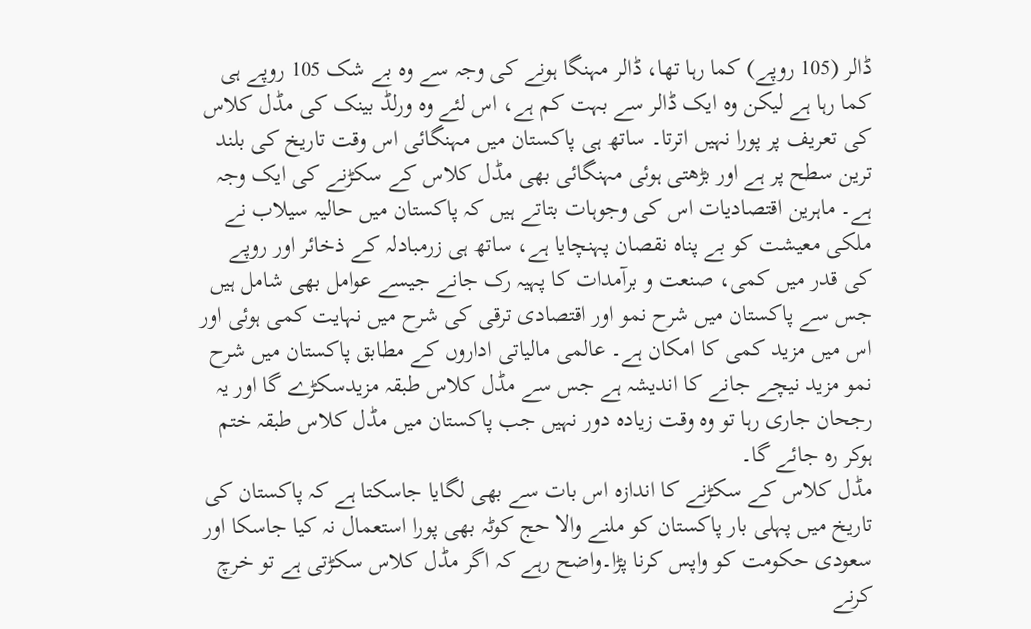ڈالر (105 روپے) کما رہا تھا، ڈالر مہنگا ہونے کی وجہ سے وہ بے شک 105 روپے ہی کما رہا ہے لیکن وہ ایک ڈالر سے بہت کم ہے، اس لئے وہ ورلڈ بینک کی مڈل کلاس کی تعریف پر پورا نہیں اترتا۔ ساتھ ہی پاکستان میں مہنگائی اس وقت تاریخ کی بلند ترین سطح پر ہے اور بڑھتی ہوئی مہنگائی بھی مڈل کلاس کے سکڑنے کی ایک وجہ ہے۔ ماہرین اقتصادیات اس کی وجوہات بتاتے ہیں کہ پاکستان میں حالیہ سیلاب نے ملکی معیشت کو بے پناہ نقصان پہنچایا ہے، ساتھ ہی زرمبادلہ کے ذخائر اور روپے کی قدر میں کمی، صنعت و برآمدات کا پہیہ رک جانے جیسے عوامل بھی شامل ہیں جس سے پاکستان میں شرح نمو اور اقتصادی ترقی کی شرح میں نہایت کمی ہوئی اور اس میں مزید کمی کا امکان ہے۔ عالمی مالیاتی اداروں کے مطابق پاکستان میں شرح نمو مزید نیچے جانے کا اندیشہ ہے جس سے مڈل کلاس طبقہ مزیدسکڑے گا اور یہ رجحان جاری رہا تو وہ وقت زیادہ دور نہیں جب پاکستان میں مڈل کلاس طبقہ ختم ہوکر رہ جائے گا۔
مڈل کلاس کے سکڑنے کا اندازہ اس بات سے بھی لگایا جاسکتا ہے کہ پاکستان کی تاریخ میں پہلی بار پاکستان کو ملنے والا حج کوٹہ بھی پورا استعمال نہ کیا جاسکا اور سعودی حکومت کو واپس کرنا پڑا۔واضح رہے کہ اگر مڈل کلاس سکڑتی ہے تو خرچ کرنے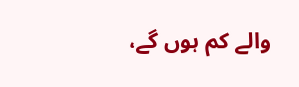والے کم ہوں گے،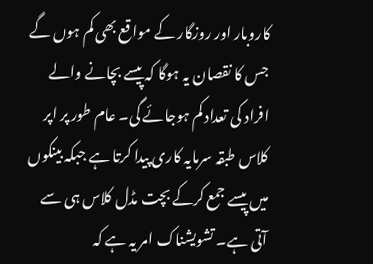کاروبار اور روزگار کے مواقع بھی کم ہوں گے جس کا نقصان یہ ہوگا کہ پیسے بچانے والے افراد کی تعداد کم ہوجائے گی۔ عام طور پر اپر کلاس طبقہ سرمایہ کاری پیدا کرتا ہے جبکہ بینکوں میں پیسے جمع کرکے بچت مڈل کلاس ہی سے آتی ہے۔ تشویشناک امر یہ ہے کہ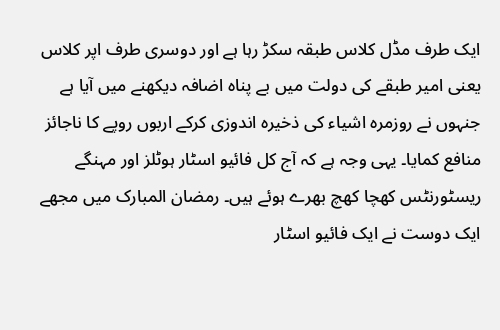ایک طرف مڈل کلاس طبقہ سکڑ رہا ہے اور دوسری طرف اپر کلاس یعنی امیر طبقے کی دولت میں بے پناہ اضافہ دیکھنے میں آیا ہے جنہوں نے روزمرہ اشیاء کی ذخیرہ اندوزی کرکے اربوں روپے کا ناجائز منافع کمایا۔ یہی وجہ ہے کہ آج کل فائیو اسٹار ہوٹلز اور مہنگے ریسٹورنٹس کھچا کھچ بھرے ہوئے ہیں۔ رمضان المبارک میں مجھے ایک دوست نے ایک فائیو اسٹار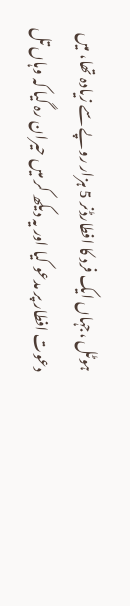ہوٹل ،جہاں ایک فرد کا افطارڈنر 5 ہزار روپے سے زیادہ تھا، میں دعوت افطار پر مدعو کیا اور یہ دیکھ کر میں حیران رہ گیا کہ وہاں تل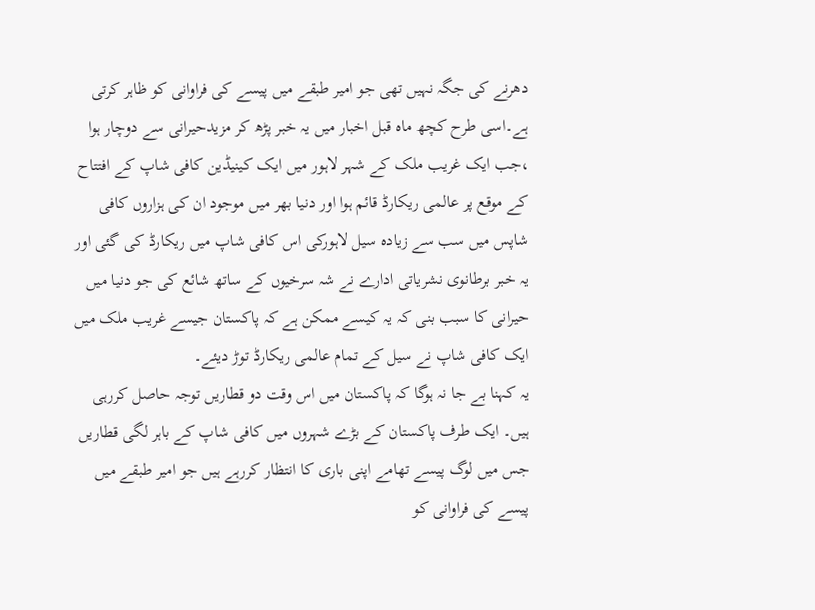دھرنے کی جگہ نہیں تھی جو امیر طبقے میں پیسے کی فراوانی کو ظاہر کرتی ہے۔اسی طرح کچھ ماہ قبل اخبار میں یہ خبر پڑھ کر مزیدحیرانی سے دوچار ہوا ،جب ایک غریب ملک کے شہر لاہور میں ایک کینیڈین کافی شاپ کے افتتاح کے موقع پر عالمی ریکارڈ قائم ہوا اور دنیا بھر میں موجود ان کی ہزاروں کافی شاپس میں سب سے زیادہ سیل لاہورکی اس کافی شاپ میں ریکارڈ کی گئی اور یہ خبر برطانوی نشریاتی ادارے نے شہ سرخیوں کے ساتھ شائع کی جو دنیا میں حیرانی کا سبب بنی کہ یہ کیسے ممکن ہے کہ پاکستان جیسے غریب ملک میں ایک کافی شاپ نے سیل کے تمام عالمی ریکارڈ توڑ دیئے۔
یہ کہنا بے جا نہ ہوگا کہ پاکستان میں اس وقت دو قطاریں توجہ حاصل کررہی ہیں۔ ایک طرف پاکستان کے بڑے شہروں میں کافی شاپ کے باہر لگی قطاریں جس میں لوگ پیسے تھامے اپنی باری کا انتظار کررہے ہیں جو امیر طبقے میں پیسے کی فراوانی کو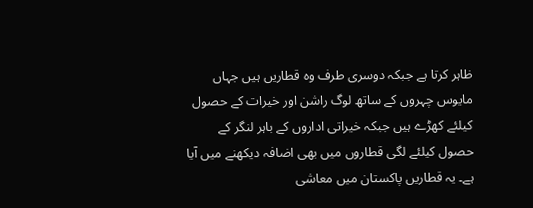ظاہر کرتا ہے جبکہ دوسری طرف وہ قطاریں ہیں جہاں مایوس چہروں کے ساتھ لوگ راشن اور خیرات کے حصول کیلئے کھڑے ہیں جبکہ خیراتی اداروں کے باہر لنگر کے حصول کیلئے لگی قطاروں میں بھی اضافہ دیکھنے میں آیا ہے۔ یہ قطاریں پاکستان میں معاشی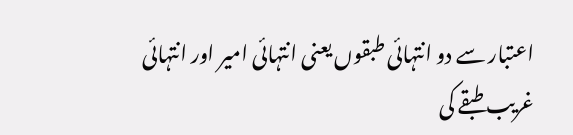اعتبار سے دو انتہائی طبقوں یعنی انتہائی امیر اور انتہائی غریب طبقے کی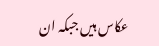عکاس ہیں جبکہ ان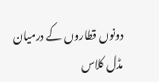دونوں قطاروں کے درمیان مڈل کلاس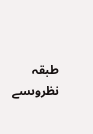طبقہ نظروںسے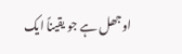اوجھل ہے جو یقیناً ایک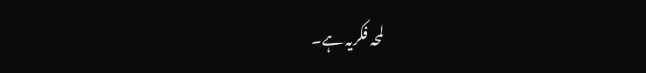لمحہ فکریہ ہے۔